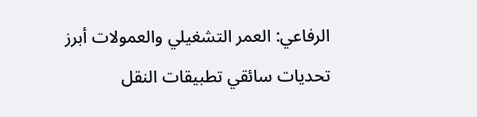الرفاعي: العمر التشغيلي والعمولات أبرز تحديات سائقي تطبيقات النقل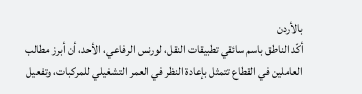بالأردن
أكّد الناطق باسم سائقي تطبيقات النقل، لورنس الرفاعي، الأحد، أن أبرز مطالب العاملين في القطاع تتمثل بإعادة النظر في العمر التشغيلي للمركبات، وتفعيل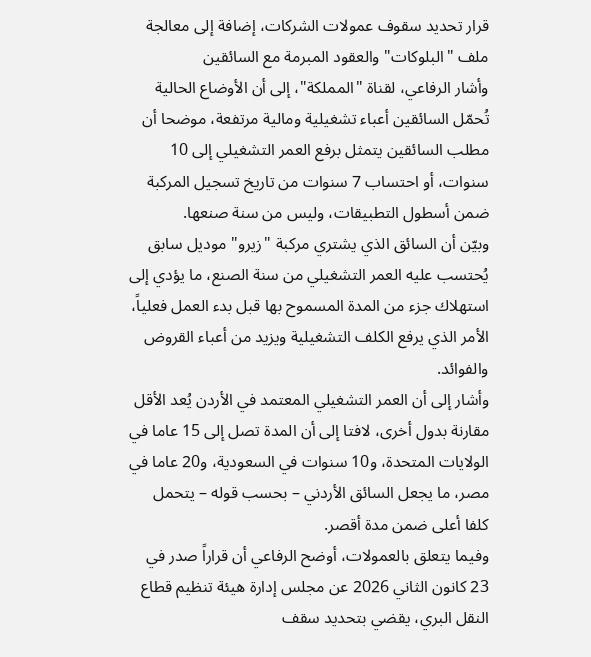قرار تحديد سقوف عمولات الشركات، إضافة إلى معالجة ملف "البلوكات" والعقود المبرمة مع السائقين
وأشار الرفاعي، لقناة "المملكة"، إلى أن الأوضاع الحالية تُحمّل السائقين أعباء تشغيلية ومالية مرتفعة، موضحا أن مطلب السائقين يتمثل برفع العمر التشغيلي إلى 10 سنوات، أو احتساب 7 سنوات من تاريخ تسجيل المركبة ضمن أسطول التطبيقات، وليس من سنة صنعها.
وبيّن أن السائق الذي يشتري مركبة "زيرو" موديل سابق يُحتسب عليه العمر التشغيلي من سنة الصنع، ما يؤدي إلى استهلاك جزء من المدة المسموح بها قبل بدء العمل فعلياً، الأمر الذي يرفع الكلف التشغيلية ويزيد من أعباء القروض والفوائد.
وأشار إلى أن العمر التشغيلي المعتمد في الأردن يُعد الأقل مقارنة بدول أخرى، لافتا إلى أن المدة تصل إلى 15 عاما في الولايات المتحدة، و10 سنوات في السعودية، و20 عاما في مصر، ما يجعل السائق الأردني – بحسب قوله – يتحمل كلفا أعلى ضمن مدة أقصر.
وفيما يتعلق بالعمولات، أوضح الرفاعي أن قراراً صدر في 23 كانون الثاني 2026 عن مجلس إدارة هيئة تنظيم قطاع النقل البري، يقضي بتحديد سقف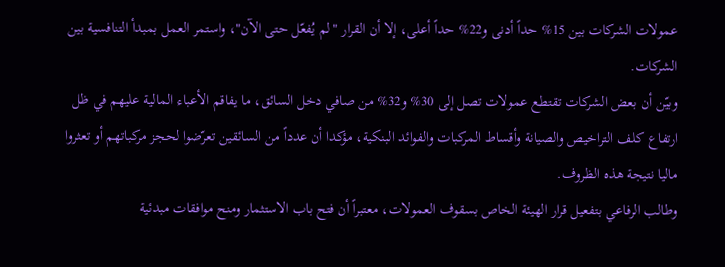عمولات الشركات بين 15% حداً أدنى و22% حداً أعلى، إلا أن القرار "لم يُفعّل حتى الآن"، واستمر العمل بمبدأ التنافسية بين الشركات.
وبيّن أن بعض الشركات تقتطع عمولات تصل إلى 30% و32% من صافي دخل السائق، ما يفاقم الأعباء المالية عليهم في ظل ارتفاع كلف التراخيص والصيانة وأقساط المركبات والفوائد البنكية، مؤكدا أن عدداً من السائقين تعرّضوا لحجز مركباتهم أو تعثروا ماليا نتيجة هذه الظروف.
وطالب الرفاعي بتفعيل قرار الهيئة الخاص بسقوف العمولات، معتبراً أن فتح باب الاستثمار ومنح موافقات مبدئية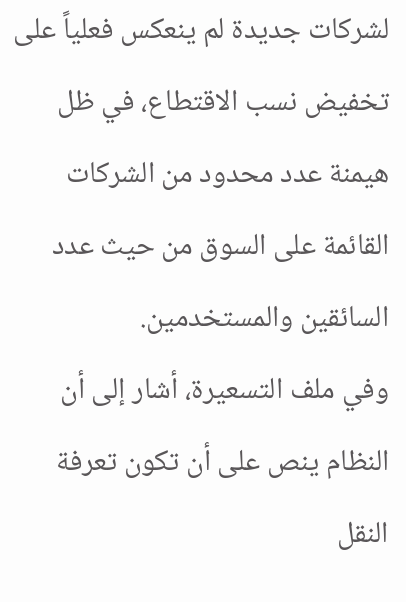لشركات جديدة لم ينعكس فعلياً على تخفيض نسب الاقتطاع، في ظل هيمنة عدد محدود من الشركات القائمة على السوق من حيث عدد السائقين والمستخدمين.
وفي ملف التسعيرة، أشار إلى أن النظام ينص على أن تكون تعرفة النقل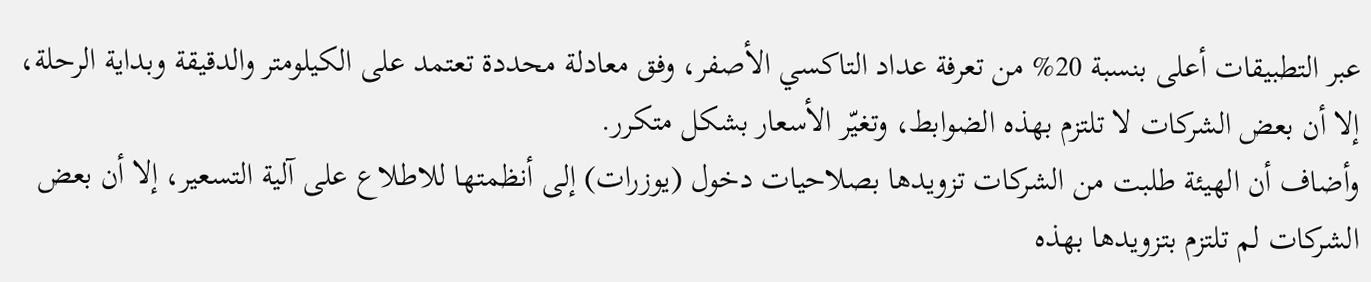عبر التطبيقات أعلى بنسبة 20% من تعرفة عداد التاكسي الأصفر، وفق معادلة محددة تعتمد على الكيلومتر والدقيقة وبداية الرحلة، إلا أن بعض الشركات لا تلتزم بهذه الضوابط، وتغيّر الأسعار بشكل متكرر.
وأضاف أن الهيئة طلبت من الشركات تزويدها بصلاحيات دخول (يوزرات) إلى أنظمتها للاطلاع على آلية التسعير، إلا أن بعض الشركات لم تلتزم بتزويدها بهذه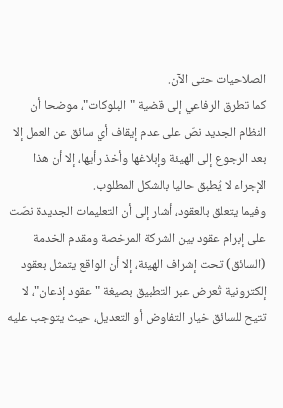الصلاحيات حتى الآن.
كما تطرق الرفاعي إلى قضية "البلوكات"، موضحا أن النظام الجديد نصّ على عدم إيقاف أي سائق عن العمل إلا بعد الرجوع إلى الهيئة وإبلاغها وأخذ رأيها، إلا أن هذا الإجراء لا يُطبق حاليا بالشكل المطلوب.
وفيما يتعلق بالعقود، أشار إلى أن التعليمات الجديدة نصّت على إبرام عقود بين الشركة المرخصة ومقدم الخدمة (السائق) تحت إشراف الهيئة، إلا أن الواقع يتمثل بعقود إلكترونية تُعرض عبر التطبيق بصيغة "عقود إذعان"، لا تتيح للسائق خيار التفاوض أو التعديل، حيث يتوجب عليه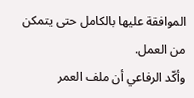الموافقة عليها بالكامل حتى يتمكن من العمل.
وأكّد الرفاعي أن ملف العمر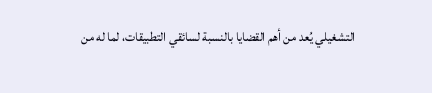التشغيلي يُعد من أهم القضايا بالنسبة لسائقي التطبيقات، لما له من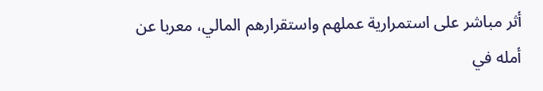أثر مباشر على استمرارية عملهم واستقرارهم المالي، معربا عن أمله في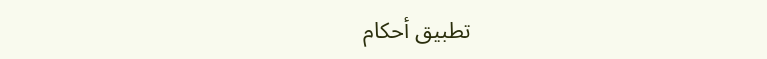تطبيق أحكام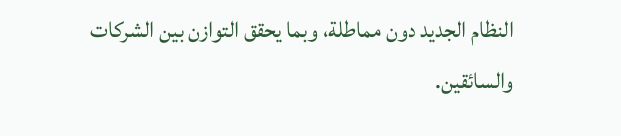النظام الجديد دون مماطلة، وبما يحقق التوازن بين الشركات والسائقين.